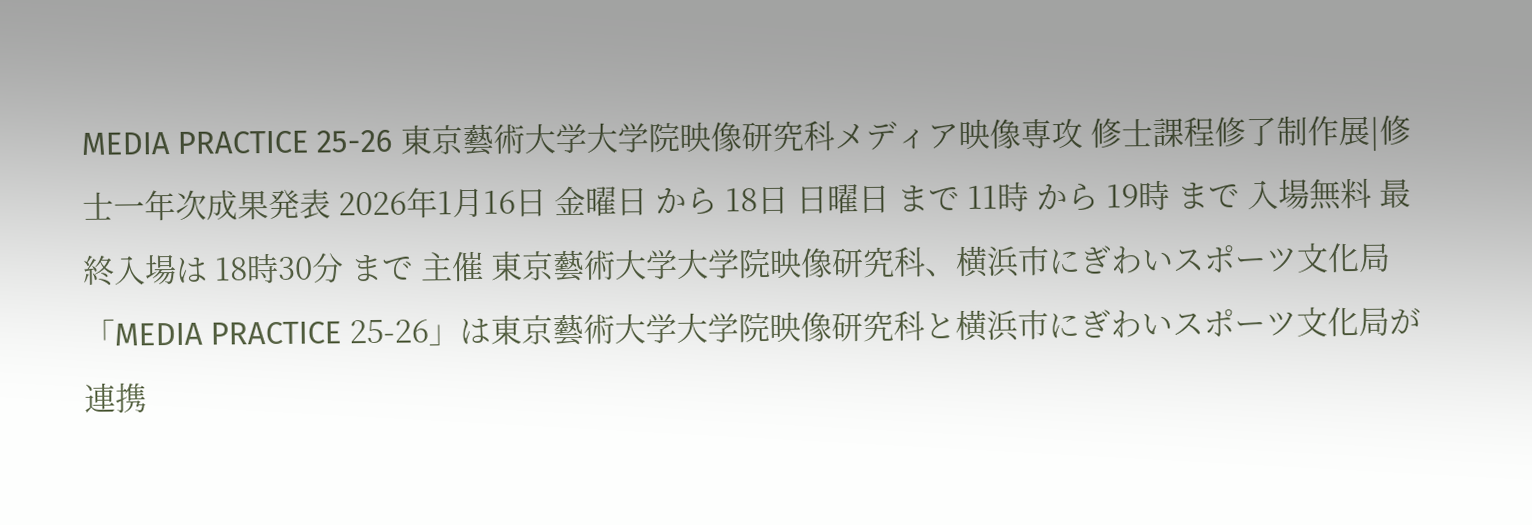MEDIA PRACTICE 25-26 東京藝術大学大学院映像研究科メディア映像専攻 修士課程修了制作展|修士一年次成果発表 2026年1月16日 金曜日 から 18日 日曜日 まで 11時 から 19時 まで 入場無料 最終入場は 18時30分 まで 主催 東京藝術大学大学院映像研究科、横浜市にぎわいスポーツ文化局 「MEDIA PRACTICE 25-26」は東京藝術大学大学院映像研究科と横浜市にぎわいスポーツ文化局が連携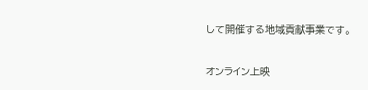して開催する地域貢献事業です。

オンライン上映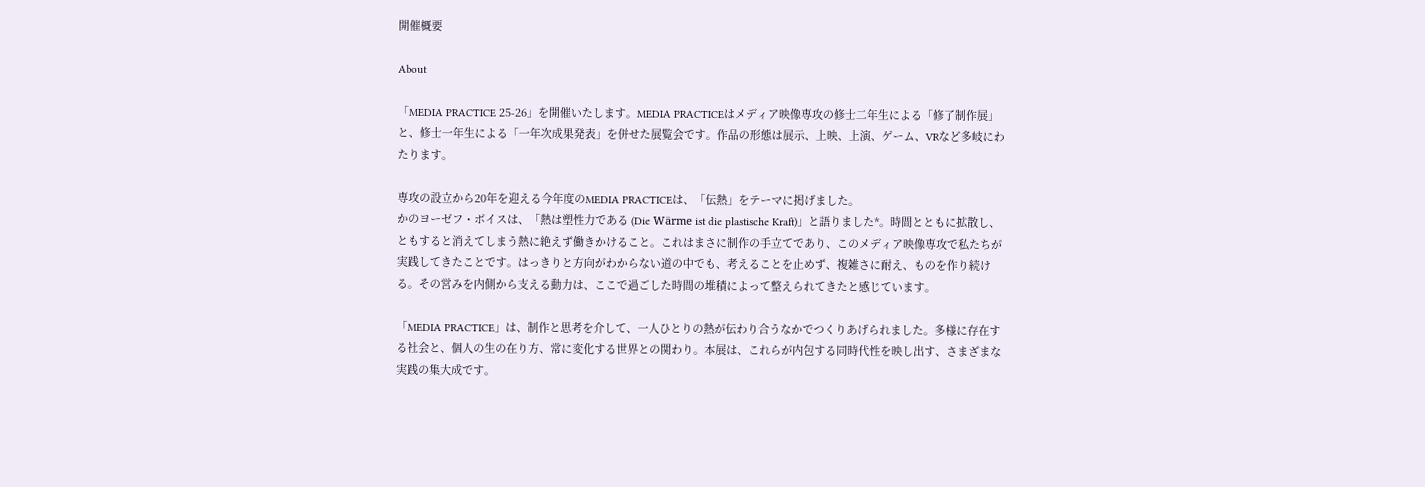開催概要

About

「MEDIA PRACTICE 25-26」を開催いたします。MEDIA PRACTICEはメディア映像専攻の修⼠⼆年⽣による「修了制作展」と、修⼠⼀年⽣による「⼀年次成果発表」を併せた展覧会です。作品の形態は展示、上映、上演、ゲーム、VRなど多岐にわたります。

専攻の設立から20年を迎える今年度のMEDIA PRACTICEは、「伝熱」をテーマに掲げました。
かのヨーゼフ・ボイスは、「熱は塑性力である (Die Wärme ist die plastische Kraft)」と語りました*。時間とともに拡散し、ともすると消えてしまう熱に絶えず働きかけること。これはまさに制作の手立てであり、このメディア映像専攻で私たちが実践してきたことです。はっきりと方向がわからない道の中でも、考えることを止めず、複雑さに耐え、ものを作り続ける。その営みを内側から支える動力は、ここで過ごした時間の堆積によって整えられてきたと感じています。

「MEDIA PRACTICE」は、制作と思考を介して、一人ひとりの熱が伝わり合うなかでつくりあげられました。多様に存在する社会と、個人の生の在り方、常に変化する世界との関わり。本展は、これらが内包する同時代性を映し出す、さまざまな実践の集大成です。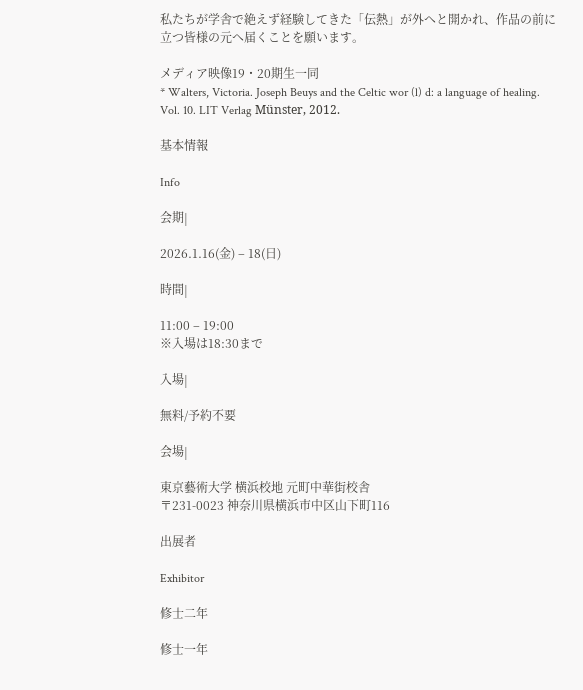私たちが学舎で絶えず経験してきた「伝熱」が外へと開かれ、作品の前に立つ皆様の元へ届くことを願います。

メディア映像19・20期生一同
* Walters, Victoria. Joseph Beuys and the Celtic wor (l) d: a language of healing. Vol. 10. LIT Verlag Münster, 2012.

基本情報

Info

会期|

2026.1.16(金) – 18(日)

時間|

11:00 – 19:00
※入場は18:30まで

入場|

無料/予約不要

会場|

東京藝術大学 横浜校地 元町中華街校舎
〒231-0023 神奈川県横浜市中区山下町116

出展者

Exhibitor

修士二年

修士一年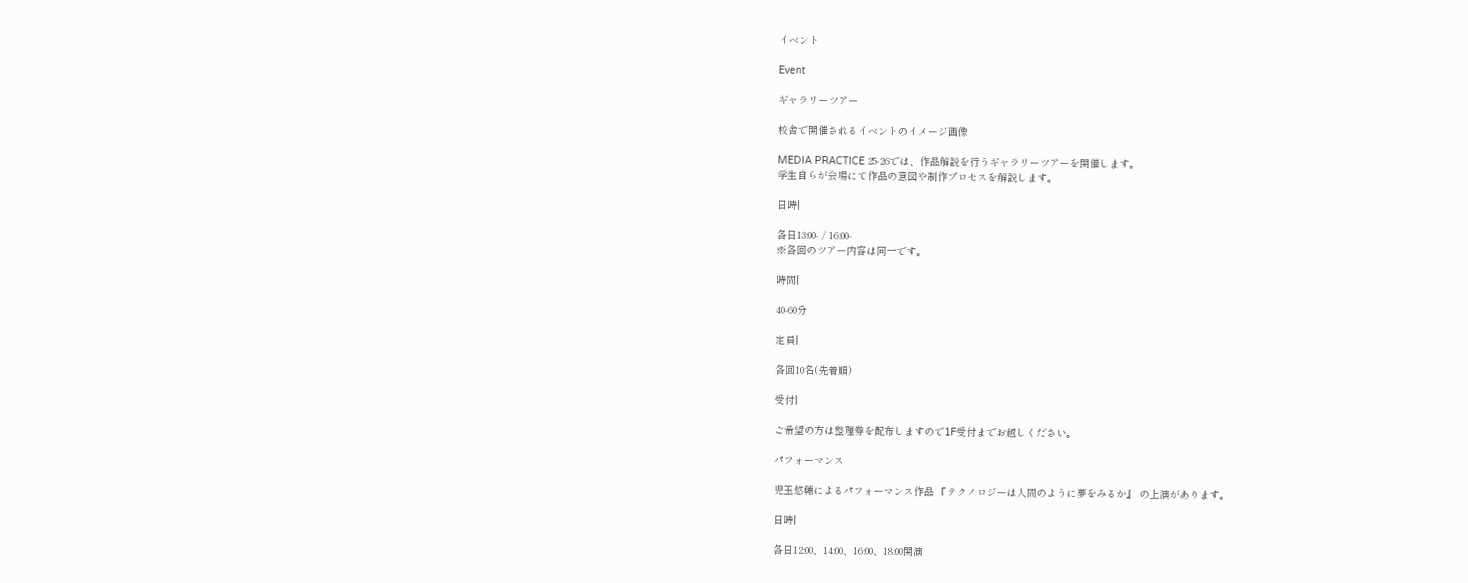イベント

Event

ギャラリーツアー

校舎で開催されるイベントのイメージ画像

MEDIA PRACTICE 25-26では、作品解説を行うギャラリーツアーを開催します。
学生自らが会場にて作品の意図や制作プロセスを解説します。

日時|

各日13:00- / 16:00-
※各回のツアー内容は同一です。

時間|

40-60分

定員|

各回10名(先着順)

受付|

ご希望の方は整理券を配布しますので1F受付までお越しください。

パフォーマンス

児玉悠輔によるパフォーマンス作品 『テクノロジーは人間のように夢をみるか』 の上演があります。

日時|

各日12:00、14:00、16:00、18:00開演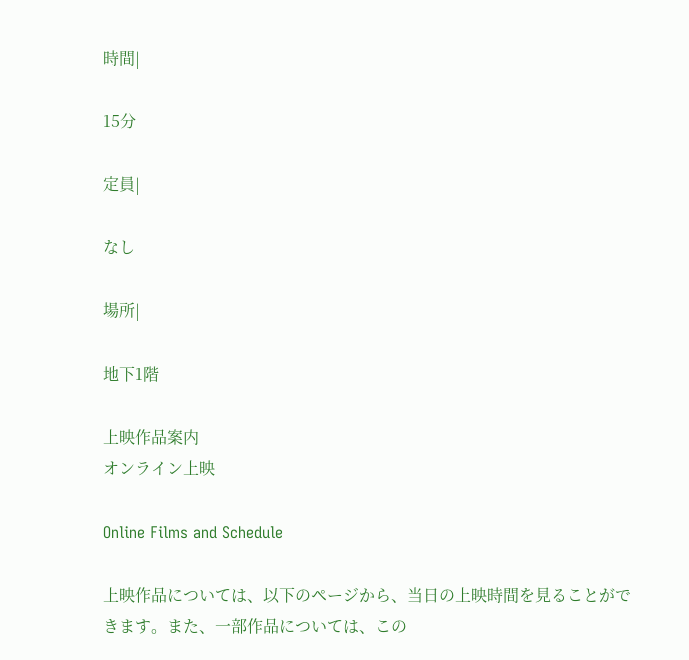時間|

15分

定員|

なし

場所|

地下1階

上映作品案内
オンライン上映

Online Films and Schedule

上映作品については、以下のページから、当日の上映時間を見ることができます。また、一部作品については、この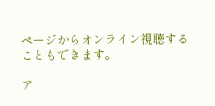ページからオンライン視聴することもできます。

ア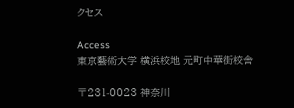クセス

Access
東京藝術大学 横浜校地 元町中華街校舎

〒231-0023 神奈川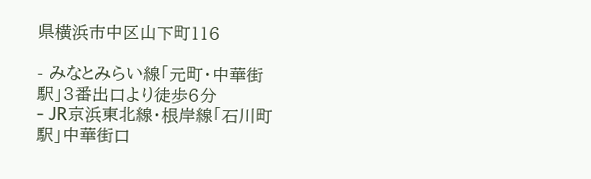県横浜市中区山下町116

- みなとみらい線「元町・中華街駅」3番出口より徒歩6分
- JR京浜東北線・根岸線「石川町駅」中華街口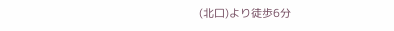(北口)より徒歩6分